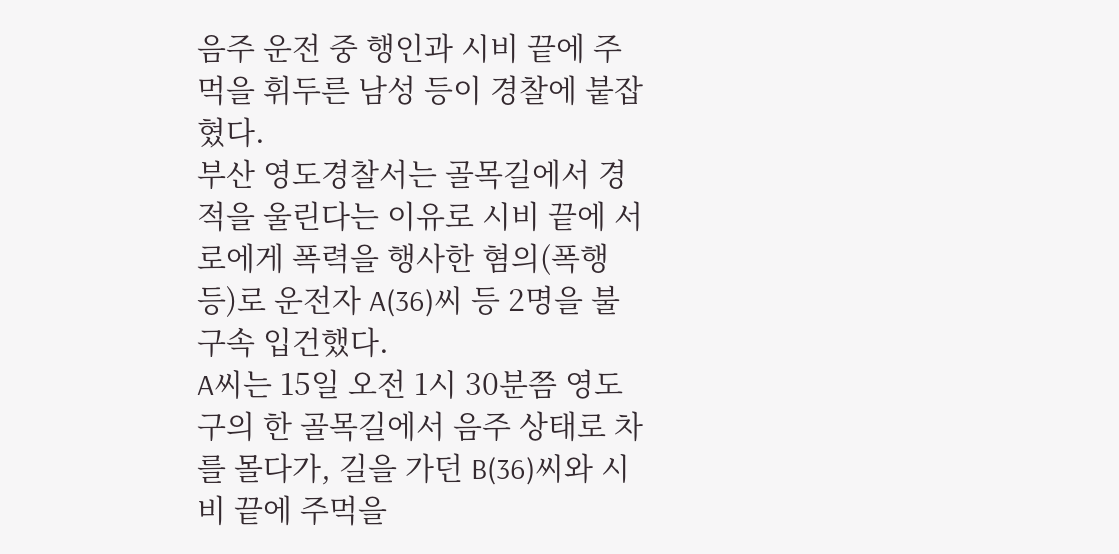음주 운전 중 행인과 시비 끝에 주먹을 휘두른 남성 등이 경찰에 붙잡혔다.
부산 영도경찰서는 골목길에서 경적을 울린다는 이유로 시비 끝에 서로에게 폭력을 행사한 혐의(폭행 등)로 운전자 A(36)씨 등 2명을 불구속 입건했다.
A씨는 15일 오전 1시 30분쯤 영도구의 한 골목길에서 음주 상태로 차를 몰다가, 길을 가던 B(36)씨와 시비 끝에 주먹을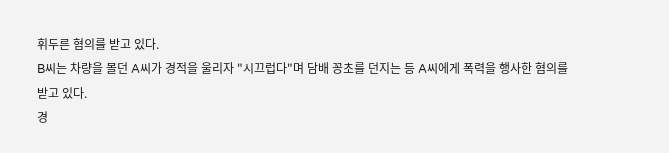휘두른 혐의를 받고 있다.
B씨는 차량을 몰던 A씨가 경적을 울리자 "시끄럽다"며 담배 꽁초를 던지는 등 A씨에게 폭력을 행사한 혐의를 받고 있다.
경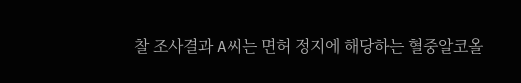찰 조사결과 A씨는 면허 정지에 해당하는 혈중알코올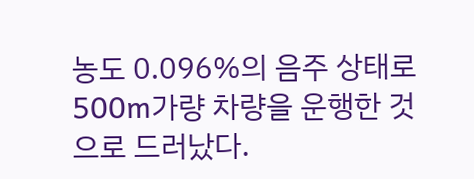농도 0.096%의 음주 상태로 500m가량 차량을 운행한 것으로 드러났다.